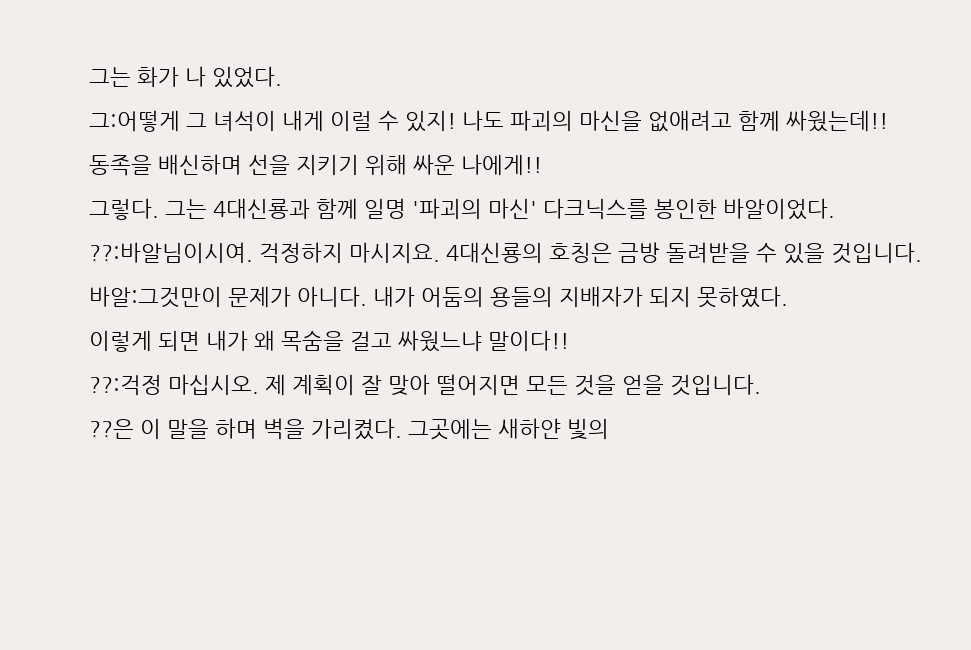그는 화가 나 있었다.
그:어떻게 그 녀석이 내게 이럴 수 있지! 나도 파괴의 마신을 없애려고 함께 싸웠는데!!
동족을 배신하며 선을 지키기 위해 싸운 나에게!!
그렇다. 그는 4대신룡과 함께 일명 '파괴의 마신' 다크닉스를 봉인한 바알이었다.
??:바알님이시여. 걱정하지 마시지요. 4대신룡의 호칭은 금방 돌려받을 수 있을 것입니다.
바알:그것만이 문제가 아니다. 내가 어둠의 용들의 지배자가 되지 못하였다.
이렇게 되면 내가 왜 목숨을 걸고 싸웠느냐 말이다!!
??:걱정 마십시오. 제 계획이 잘 맞아 떨어지면 모든 것을 얻을 것입니다.
??은 이 말을 하며 벽을 가리켰다. 그곳에는 새하얀 빛의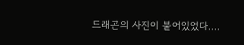드래곤의 사진이 붙어있었다....